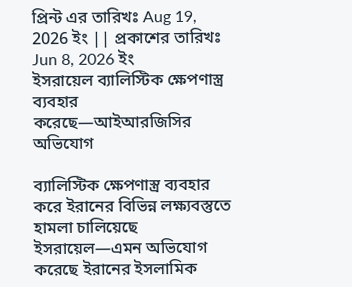প্রিন্ট এর তারিখঃ Aug 19, 2026 ইং || প্রকাশের তারিখঃ Jun 8, 2026 ইং
ইসরায়েল ব্যালিস্টিক ক্ষেপণাস্ত্র ব্যবহার করেছে—আইআরজিসির অভিযোগ

ব্যালিস্টিক ক্ষেপণাস্ত্র ব্যবহার করে ইরানের বিভিন্ন লক্ষ্যবস্তুতে হামলা চালিয়েছে ইসরায়েল—এমন অভিযোগ করেছে ইরানের ইসলামিক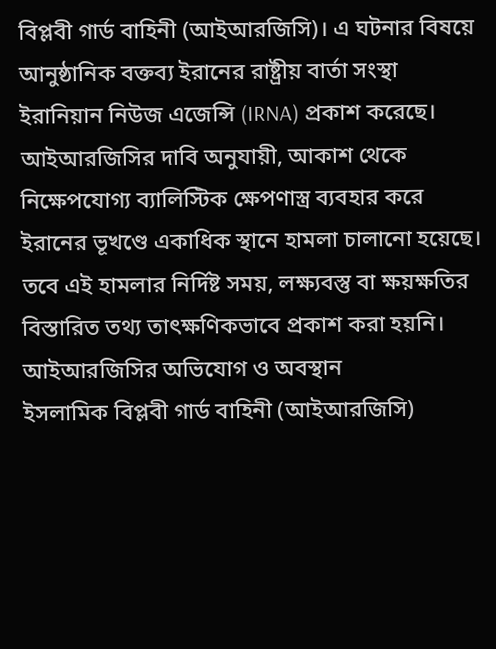বিপ্লবী গার্ড বাহিনী (আইআরজিসি)। এ ঘটনার বিষয়ে আনুষ্ঠানিক বক্তব্য ইরানের রাষ্ট্রীয় বার্তা সংস্থা ইরানিয়ান নিউজ এজেন্সি (IRNA) প্রকাশ করেছে।
আইআরজিসির দাবি অনুযায়ী, আকাশ থেকে নিক্ষেপযোগ্য ব্যালিস্টিক ক্ষেপণাস্ত্র ব্যবহার করে ইরানের ভূখণ্ডে একাধিক স্থানে হামলা চালানো হয়েছে। তবে এই হামলার নির্দিষ্ট সময়, লক্ষ্যবস্তু বা ক্ষয়ক্ষতির বিস্তারিত তথ্য তাৎক্ষণিকভাবে প্রকাশ করা হয়নি।
আইআরজিসির অভিযোগ ও অবস্থান
ইসলামিক বিপ্লবী গার্ড বাহিনী (আইআরজিসি)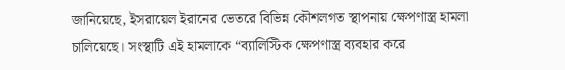জানিয়েছে, ইসরায়েল ইরানের ভেতরে বিভিন্ন কৌশলগত স্থাপনায় ক্ষেপণাস্ত্র হামলা চালিয়েছে। সংস্থাটি এই হামলাকে “ব্যালিস্টিক ক্ষেপণাস্ত্র ব্যবহার করে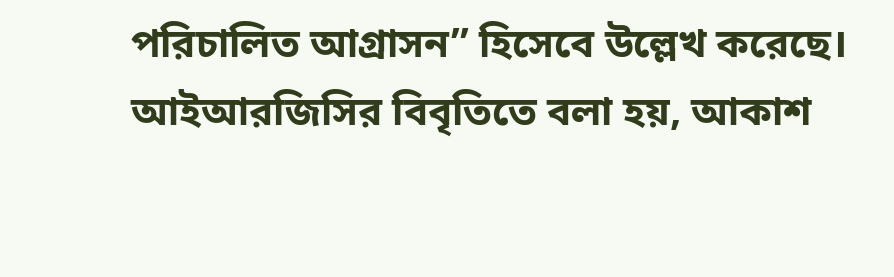পরিচালিত আগ্রাসন” হিসেবে উল্লেখ করেছে।
আইআরজিসির বিবৃতিতে বলা হয়, আকাশ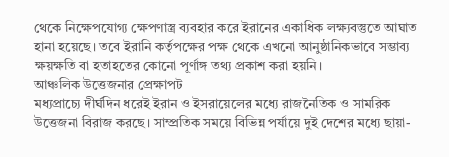থেকে নিক্ষেপযোগ্য ক্ষেপণাস্ত্র ব্যবহার করে ইরানের একাধিক লক্ষ্যবস্তুতে আঘাত হানা হয়েছে। তবে ইরানি কর্তৃপক্ষের পক্ষ থেকে এখনো আনুষ্ঠানিকভাবে সম্ভাব্য ক্ষয়ক্ষতি বা হতাহতের কোনো পূর্ণাঙ্গ তথ্য প্রকাশ করা হয়নি।
আঞ্চলিক উত্তেজনার প্রেক্ষাপট
মধ্যপ্রাচ্যে দীর্ঘদিন ধরেই ইরান ও ইসরায়েলের মধ্যে রাজনৈতিক ও সামরিক উত্তেজনা বিরাজ করছে। সাম্প্রতিক সময়ে বিভিন্ন পর্যায়ে দুই দেশের মধ্যে ছায়া-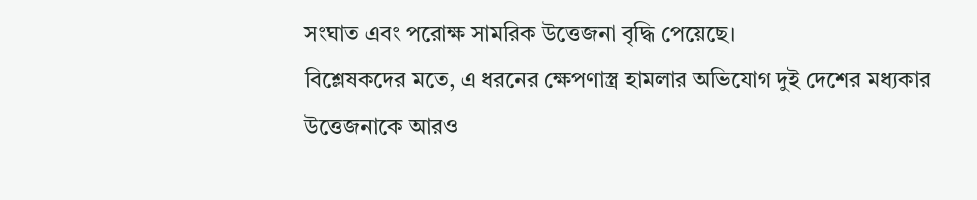সংঘাত এবং পরোক্ষ সামরিক উত্তেজনা বৃদ্ধি পেয়েছে।
বিশ্লেষকদের মতে, এ ধরনের ক্ষেপণাস্ত্র হামলার অভিযোগ দুই দেশের মধ্যকার উত্তেজনাকে আরও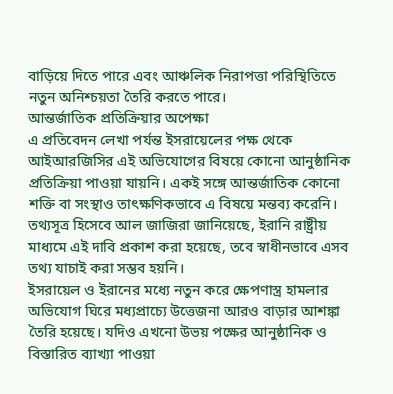বাড়িয়ে দিতে পারে এবং আঞ্চলিক নিরাপত্তা পরিস্থিতিতে নতুন অনিশ্চয়তা তৈরি করতে পারে।
আন্তর্জাতিক প্রতিক্রিয়ার অপেক্ষা
এ প্রতিবেদন লেখা পর্যন্ত ইসরায়েলের পক্ষ থেকে আইআরজিসির এই অভিযোগের বিষয়ে কোনো আনুষ্ঠানিক প্রতিক্রিয়া পাওয়া যায়নি। একই সঙ্গে আন্তর্জাতিক কোনো শক্তি বা সংস্থাও তাৎক্ষণিকভাবে এ বিষয়ে মন্তব্য করেনি।
তথ্যসূত্র হিসেবে আল জাজিরা জানিয়েছে, ইরানি রাষ্ট্রীয় মাধ্যমে এই দাবি প্রকাশ করা হয়েছে, তবে স্বাধীনভাবে এসব তথ্য যাচাই করা সম্ভব হয়নি।
ইসরায়েল ও ইরানের মধ্যে নতুন করে ক্ষেপণাস্ত্র হামলার অভিযোগ ঘিরে মধ্যপ্রাচ্যে উত্তেজনা আরও বাড়ার আশঙ্কা তৈরি হয়েছে। যদিও এখনো উভয় পক্ষের আনুষ্ঠানিক ও বিস্তারিত ব্যাখ্যা পাওয়া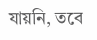যায়নি, তবে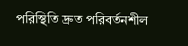পরিস্থিতি দ্রুত পরিবর্তনশীল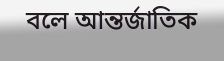বলে আন্তর্জাতিক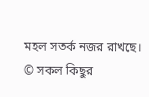মহল সতর্ক নজর রাখছে।
© সকল কিছুর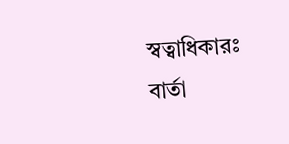স্বত্বাধিকারঃ বার্তা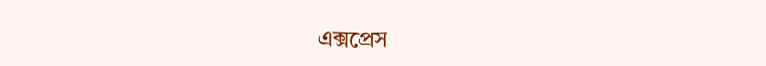এক্সপ্রেস